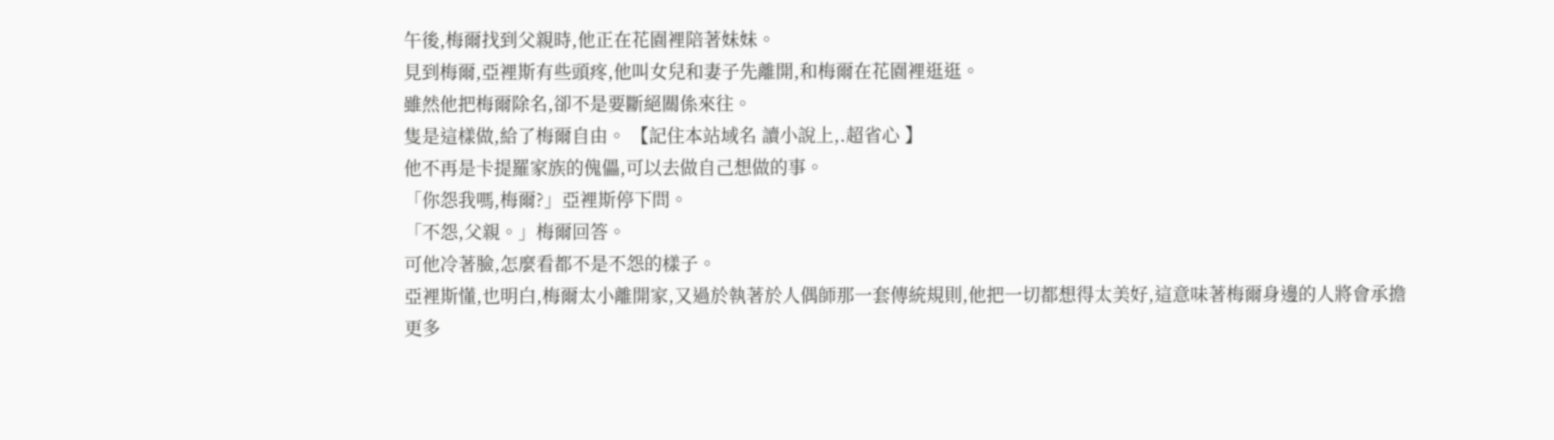午後,梅爾找到父親時,他正在花園裡陪著妹妹。
見到梅爾,亞裡斯有些頭疼,他叫女兒和妻子先離開,和梅爾在花園裡逛逛。
雖然他把梅爾除名,卻不是要斷絕關係來往。
隻是這樣做,給了梅爾自由。 【記住本站域名 讀小說上,.超省心 】
他不再是卡提羅家族的傀儡,可以去做自己想做的事。
「你怨我嗎,梅爾?」亞裡斯停下問。
「不怨,父親。」梅爾回答。
可他冷著臉,怎麼看都不是不怨的樣子。
亞裡斯懂,也明白,梅爾太小離開家,又過於執著於人偶師那一套傳統規則,他把一切都想得太美好,這意味著梅爾身邊的人將會承擔更多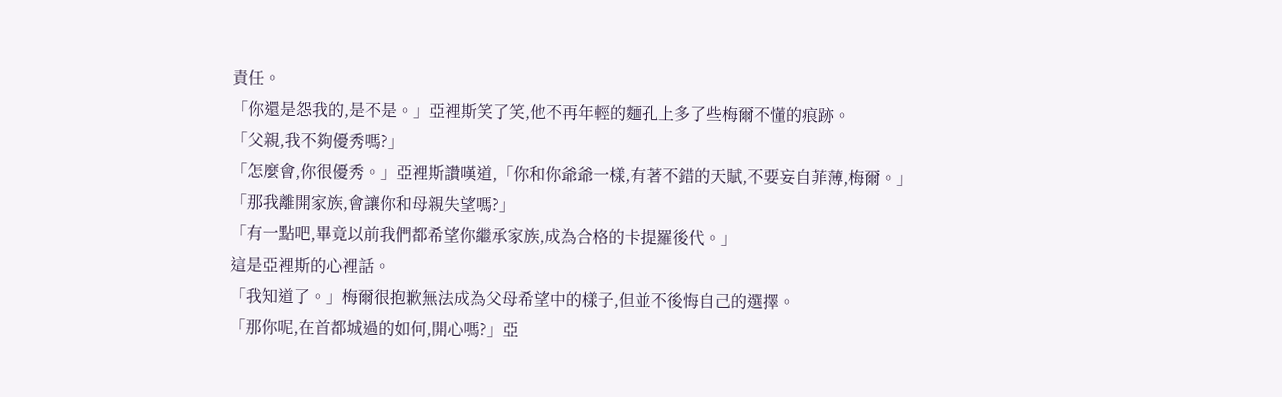責任。
「你還是怨我的,是不是。」亞裡斯笑了笑,他不再年輕的麵孔上多了些梅爾不懂的痕跡。
「父親,我不夠優秀嗎?」
「怎麼會,你很優秀。」亞裡斯讚嘆道,「你和你爺爺一樣,有著不錯的天賦,不要妄自菲薄,梅爾。」
「那我離開家族,會讓你和母親失望嗎?」
「有一點吧,畢竟以前我們都希望你繼承家族,成為合格的卡提羅後代。」
這是亞裡斯的心裡話。
「我知道了。」梅爾很抱歉無法成為父母希望中的樣子,但並不後悔自己的選擇。
「那你呢,在首都城過的如何,開心嗎?」亞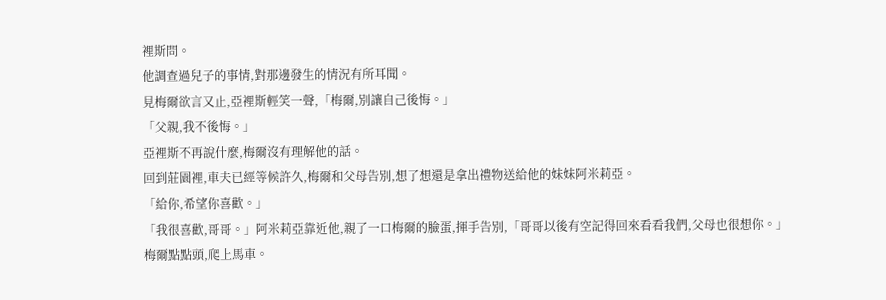裡斯問。
他調查過兒子的事情,對那邊發生的情況有所耳聞。
見梅爾欲言又止,亞裡斯輕笑一聲,「梅爾,別讓自己後悔。」
「父親,我不後悔。」
亞裡斯不再說什麼,梅爾沒有理解他的話。
回到莊園裡,車夫已經等候許久,梅爾和父母告別,想了想還是拿出禮物送給他的妹妹阿米莉亞。
「給你,希望你喜歡。」
「我很喜歡,哥哥。」阿米莉亞靠近他,親了一口梅爾的臉蛋,揮手告別,「哥哥以後有空記得回來看看我們,父母也很想你。」
梅爾點點頭,爬上馬車。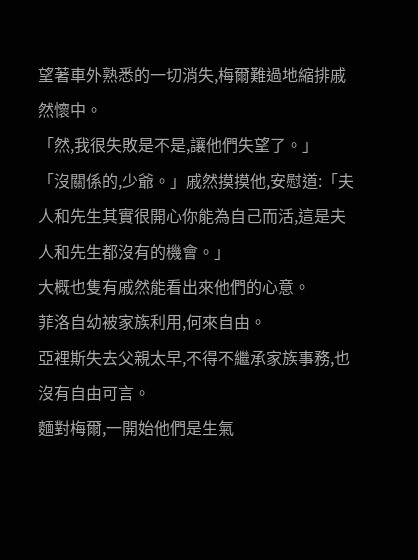望著車外熟悉的一切消失,梅爾難過地縮排戚然懷中。
「然,我很失敗是不是,讓他們失望了。」
「沒關係的,少爺。」戚然摸摸他,安慰道:「夫人和先生其實很開心你能為自己而活,這是夫人和先生都沒有的機會。」
大概也隻有戚然能看出來他們的心意。
菲洛自幼被家族利用,何來自由。
亞裡斯失去父親太早,不得不繼承家族事務,也沒有自由可言。
麵對梅爾,一開始他們是生氣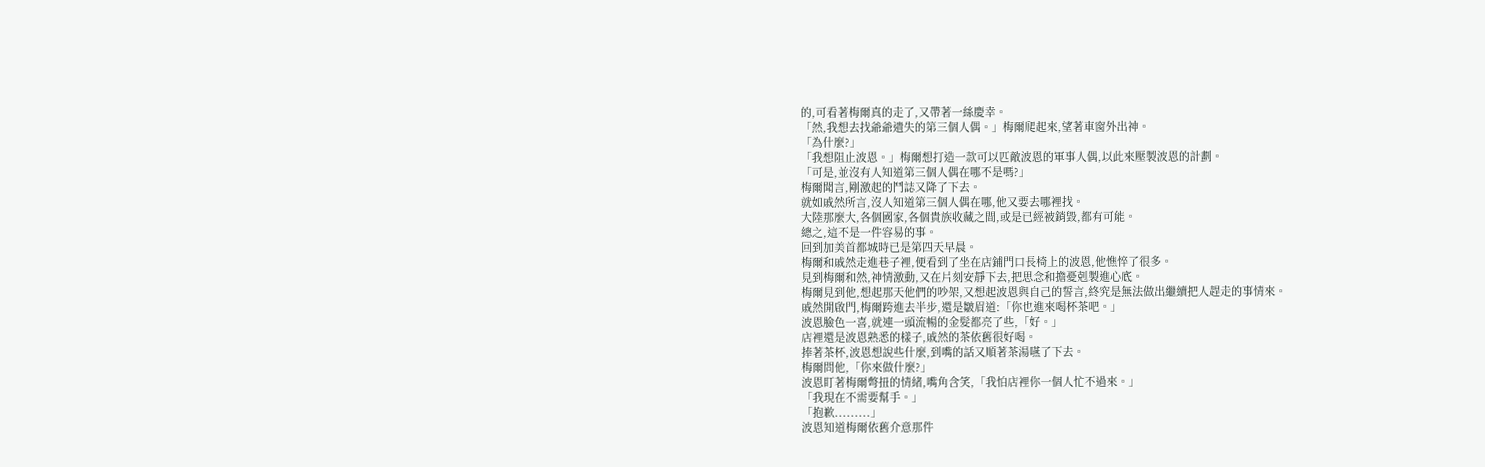的,可看著梅爾真的走了,又帶著一絲慶幸。
「然,我想去找爺爺遺失的第三個人偶。」梅爾爬起來,望著車窗外出神。
「為什麼?」
「我想阻止波恩。」梅爾想打造一款可以匹敵波恩的軍事人偶,以此來壓製波恩的計劃。
「可是,並沒有人知道第三個人偶在哪不是嗎?」
梅爾聞言,剛激起的鬥誌又降了下去。
就如戚然所言,沒人知道第三個人偶在哪,他又要去哪裡找。
大陸那麼大,各個國家,各個貴族收藏之間,或是已經被銷毀,都有可能。
總之,這不是一件容易的事。
回到加美首都城時已是第四天早晨。
梅爾和戚然走進巷子裡,便看到了坐在店鋪門口長椅上的波恩,他憔悴了很多。
見到梅爾和然,神情激動,又在片刻安靜下去,把思念和擔憂剋製進心底。
梅爾見到他,想起那天他們的吵架,又想起波恩與自己的誓言,終究是無法做出繼續把人趕走的事情來。
戚然開啟門,梅爾跨進去半步,還是皺眉道:「你也進來喝杯茶吧。」
波恩臉色一喜,就連一頭流暢的金髮都亮了些,「好。」
店裡還是波恩熟悉的樣子,戚然的茶依舊很好喝。
捧著茶杯,波恩想說些什麼,到嘴的話又順著茶湯嚥了下去。
梅爾問他,「你來做什麼?」
波恩盯著梅爾彆扭的情緒,嘴角含笑,「我怕店裡你一個人忙不過來。」
「我現在不需要幫手。」
「抱歉.........」
波恩知道梅爾依舊介意那件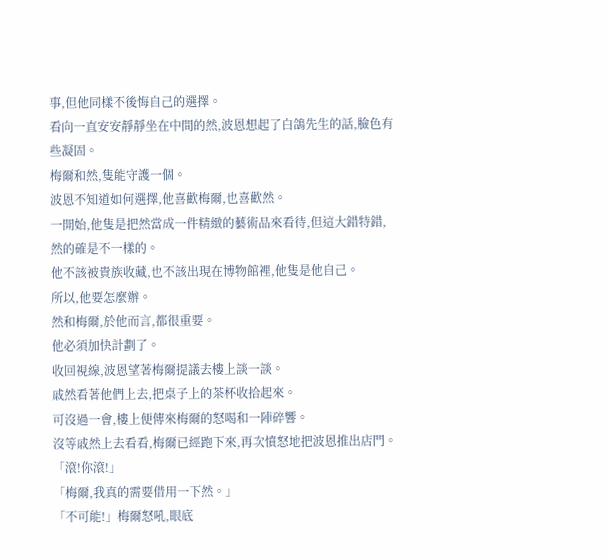事,但他同樣不後悔自己的選擇。
看向一直安安靜靜坐在中間的然,波恩想起了白鴿先生的話,臉色有些凝固。
梅爾和然,隻能守護一個。
波恩不知道如何選擇,他喜歡梅爾,也喜歡然。
一開始,他隻是把然當成一件精緻的藝術品來看待,但這大錯特錯,然的確是不一樣的。
他不該被貴族收藏,也不該出現在博物館裡,他隻是他自己。
所以,他要怎麼辦。
然和梅爾,於他而言,都很重要。
他必須加快計劃了。
收回視線,波恩望著梅爾提議去樓上談一談。
戚然看著他們上去,把桌子上的茶杯收拾起來。
可沒過一會,樓上便傳來梅爾的怒喝和一陣碎響。
沒等戚然上去看看,梅爾已經跑下來,再次憤怒地把波恩推出店門。
「滾!你滾!」
「梅爾,我真的需要借用一下然。」
「不可能!」梅爾怒吼,眼底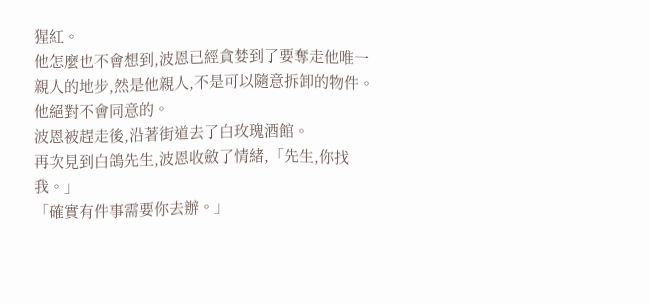猩紅。
他怎麼也不會想到,波恩已經貪婪到了要奪走他唯一親人的地步,然是他親人,不是可以隨意拆卸的物件。
他絕對不會同意的。
波恩被趕走後,沿著街道去了白玫瑰酒館。
再次見到白鴿先生,波恩收斂了情緒,「先生,你找我。」
「確實有件事需要你去辦。」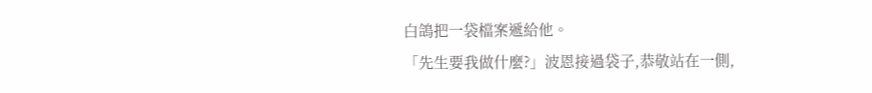白鴿把一袋檔案遞給他。
「先生要我做什麼?」波恩接過袋子,恭敬站在一側,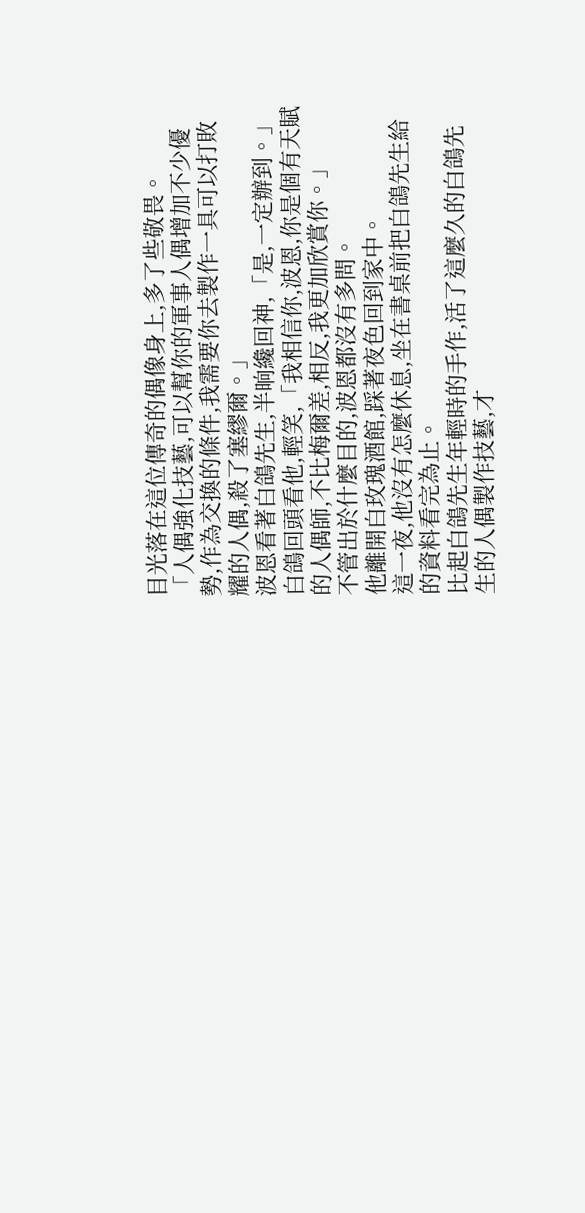目光落在這位傳奇的偶像身上,多了些敬畏。
「人偶強化技藝,可以幫你的軍事人偶增加不少優勢,作為交換的條件,我需要你去製作一具可以打敗耀的人偶,殺了塞繆爾。」
波恩看著白鴿先生,半晌纔回神,「是,一定辦到。」
白鴿回頭看他,輕笑,「我相信你,波恩,你是個有天賦的人偶師,不比梅爾差,相反,我更加欣賞你。」
不管出於什麼目的,波恩都沒有多問。
他離開白玫瑰酒館,踩著夜色回到家中。
這一夜,他沒有怎麼休息,坐在書桌前把白鴿先生給的資料看完為止。
比起白鴿先生年輕時的手作,活了這麼久的白鴿先生的人偶製作技藝,才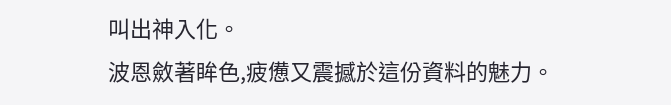叫出神入化。
波恩斂著眸色,疲憊又震撼於這份資料的魅力。